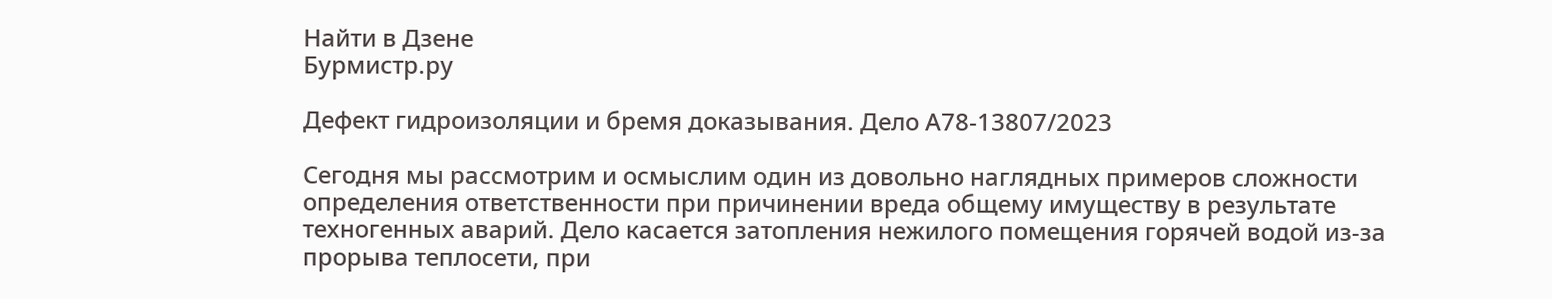Найти в Дзене
Бурмистр.ру

Дефект гидроизоляции и бремя доказывания. Дело А78-13807/2023

Сегодня мы рассмотрим и осмыслим один из довольно наглядных примеров сложности определения ответственности при причинении вреда общему имуществу в результате техногенных аварий. Дело касается затопления нежилого помещения горячей водой из-за прорыва теплосети, при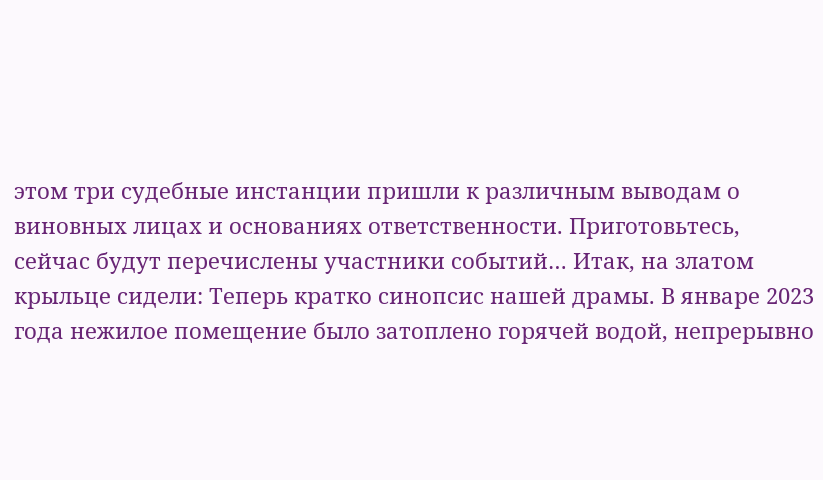этом три судебные инстанции пришли к различным выводам о виновных лицах и основаниях ответственности. Приготовьтесь, сейчас будут перечислены участники событий… Итак, на златом крыльце сидели: Теперь кратко синопсис нашей драмы. В январе 2023 года нежилое помещение было затоплено горячей водой, непрерывно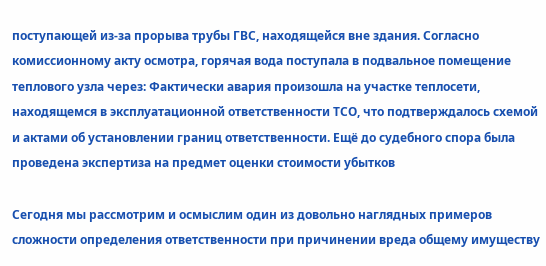поступающей из-за прорыва трубы ГВС, находящейся вне здания. Согласно комиссионному акту осмотра, горячая вода поступала в подвальное помещение теплового узла через: Фактически авария произошла на участке теплосети, находящемся в эксплуатационной ответственности ТСО, что подтверждалось схемой и актами об установлении границ ответственности. Ещё до судебного спора была проведена экспертиза на предмет оценки стоимости убытков

Сегодня мы рассмотрим и осмыслим один из довольно наглядных примеров сложности определения ответственности при причинении вреда общему имуществу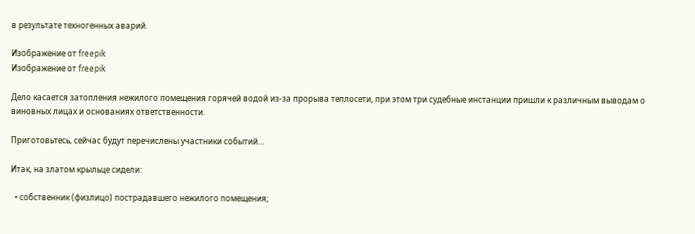в результате техногенных аварий.

Изображение от freepik
Изображение от freepik

Дело касается затопления нежилого помещения горячей водой из-за прорыва теплосети, при этом три судебные инстанции пришли к различным выводам о виновных лицах и основаниях ответственности.

Приготовьтесь, сейчас будут перечислены участники событий…

Итак, на златом крыльце сидели:

  • собственник (физлицо) пострадавшего нежилого помещения;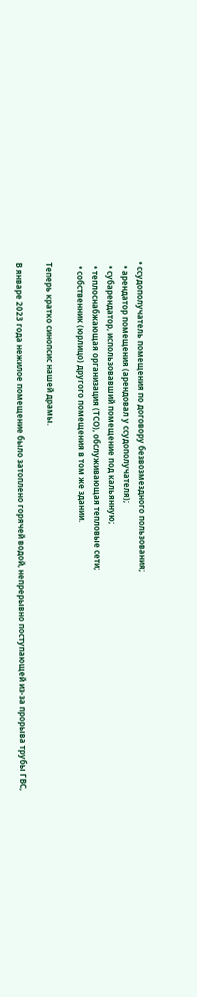• ссудополучатель помещения по договору безвозмездного пользования;
  • арендатор помещения (арендовал у ссудополучателя);
  • субарендатор, использовавший помещение под кальянную;
  • теплоснабжающая организация (ТСО), обслуживающая тепловые сети;
  • собственник (юрлицо) другого помещения в том же здании.

Теперь кратко синопсис нашей драмы.

В январе 2023 года нежилое помещение было затоплено горячей водой, непрерывно поступающей из-за прорыва трубы ГВС,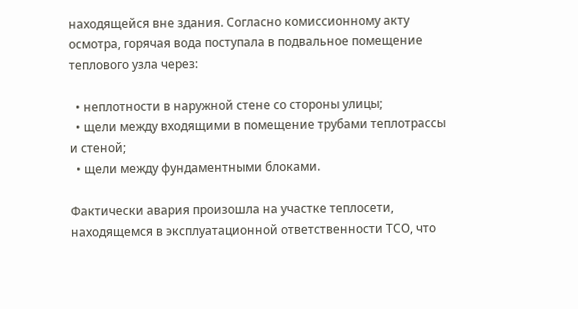находящейся вне здания. Согласно комиссионному акту осмотра, горячая вода поступала в подвальное помещение теплового узла через:

  • неплотности в наружной стене со стороны улицы;
  • щели между входящими в помещение трубами теплотрассы и стеной;
  • щели между фундаментными блоками.

Фактически авария произошла на участке теплосети, находящемся в эксплуатационной ответственности ТСО, что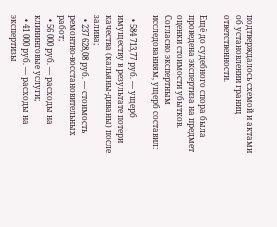подтверждалось схемой и актами об установлении границ ответственности.

Ещё до судебного спора была проведена экспертиза на предмет оценки стоимости убытков. Согласно экспертным исследованиям, ущерб составил:

  • 584 713,77 руб. — ущерб имуществу в результате потери качества (кальяны-диваны) после залива;
  • 237 628,08 руб. — стоимость ремонтно-восстановительных работ;
  • 56 000 руб. — расходы на клининговые услуги;
  • 41 000 руб. — расходы на экспертизы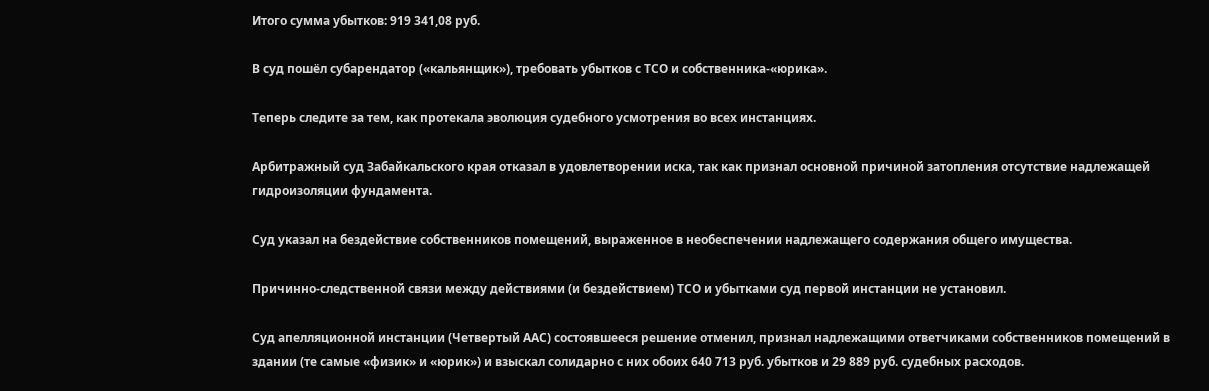Итого сумма убытков: 919 341,08 руб.

В суд пошёл субарендатор («кальянщик»), требовать убытков с ТСО и собственника-«юрика».

Теперь следите за тем, как протекала эволюция судебного усмотрения во всех инстанциях.

Арбитражный суд Забайкальского края отказал в удовлетворении иска, так как признал основной причиной затопления отсутствие надлежащей гидроизоляции фундамента.

Суд указал на бездействие собственников помещений, выраженное в необеспечении надлежащего содержания общего имущества.

Причинно-следственной связи между действиями (и бездействием) ТСО и убытками суд первой инстанции не установил.

Суд апелляционной инстанции (Четвертый ААС) состоявшееся решение отменил, признал надлежащими ответчиками собственников помещений в здании (те самые «физик» и «юрик») и взыскал солидарно с них обоих 640 713 руб. убытков и 29 889 руб. судебных расходов.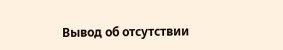Вывод об отсутствии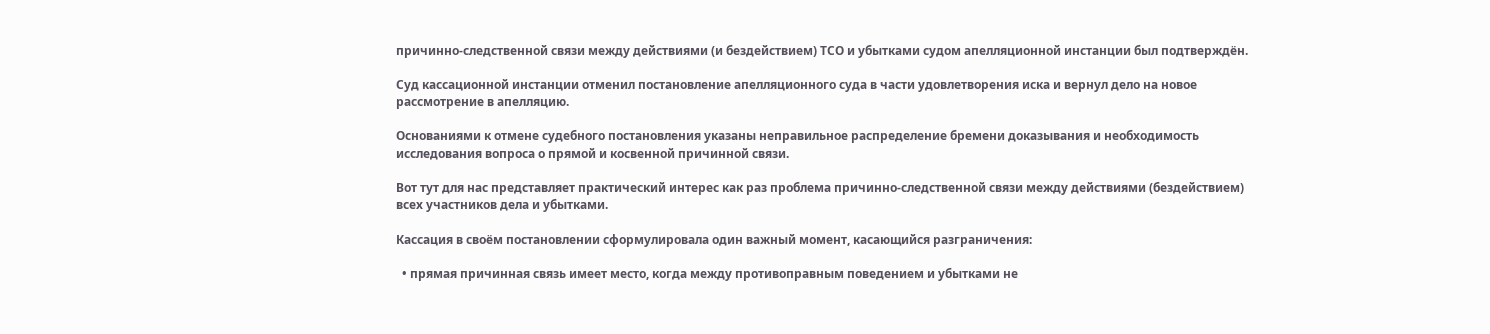причинно-следственной связи между действиями (и бездействием) ТСО и убытками судом апелляционной инстанции был подтверждён.

Суд кассационной инстанции отменил постановление апелляционного суда в части удовлетворения иска и вернул дело на новое рассмотрение в апелляцию.

Основаниями к отмене судебного постановления указаны неправильное распределение бремени доказывания и необходимость исследования вопроса о прямой и косвенной причинной связи.

Вот тут для нас представляет практический интерес как раз проблема причинно-следственной связи между действиями (бездействием) всех участников дела и убытками.

Кассация в своём постановлении сформулировала один важный момент, касающийся разграничения:

  • прямая причинная связь имеет место, когда между противоправным поведением и убытками не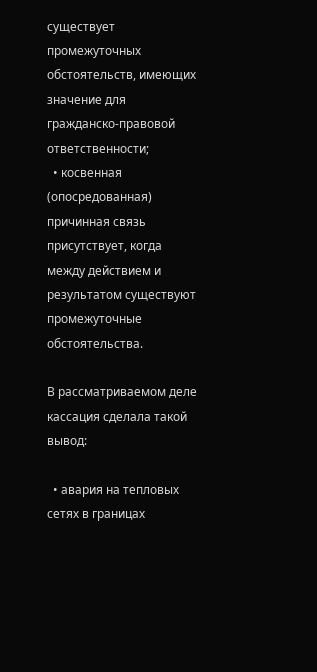существует промежуточных обстоятельств, имеющих значение для гражданско-правовой ответственности;
  • косвенная (опосредованная) причинная связь присутствует, когда между действием и результатом существуют промежуточные обстоятельства.

В рассматриваемом деле кассация сделала такой вывод:

  • авария на тепловых сетях в границах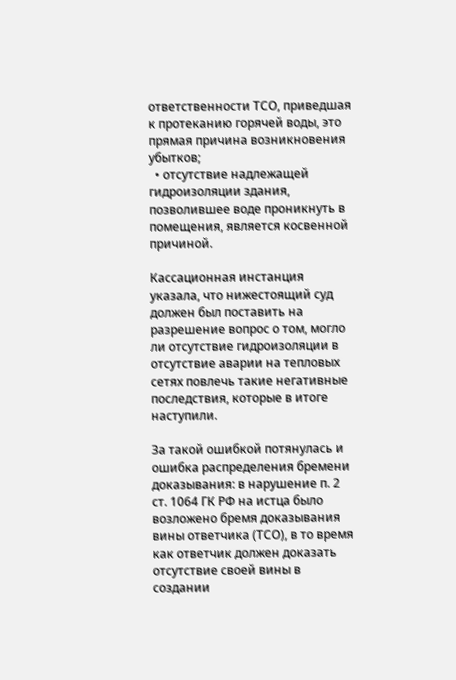ответственности ТСО, приведшая к протеканию горячей воды, это прямая причина возникновения убытков;
  • отсутствие надлежащей гидроизоляции здания, позволившее воде проникнуть в помещения, является косвенной причиной.

Кассационная инстанция указала, что нижестоящий суд должен был поставить на разрешение вопрос о том, могло ли отсутствие гидроизоляции в отсутствие аварии на тепловых сетях повлечь такие негативные последствия, которые в итоге наступили.

За такой ошибкой потянулась и ошибка распределения бремени доказывания: в нарушение п. 2 ст. 1064 ГК РФ на истца было возложено бремя доказывания вины ответчика (ТСО), в то время как ответчик должен доказать отсутствие своей вины в создании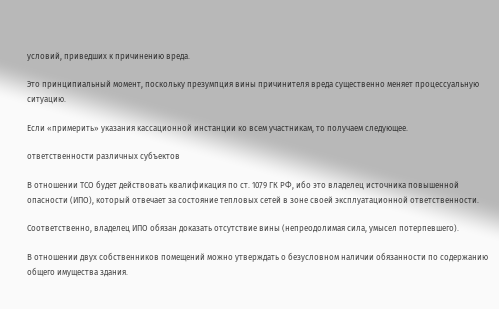условий, приведших к причинению вреда.

Это принципиальный момент, поскольку презумпция вины причинителя вреда существенно меняет процессуальную ситуацию.

Если «примерить» указания кассационной инстанции ко всем участникам, то получаем следующее.

ответственности различных субъектов

В отношении ТСО будет действовать квалификация по ст. 1079 ГК РФ, ибо это владелец источника повышенной опасности (ИПО), который отвечает за состояние тепловых сетей в зоне своей эксплуатационной ответственности.

Соответственно, владелец ИПО обязан доказать отсутствие вины (непреодолимая сила, умысел потерпевшего).

В отношении двух собственников помещений можно утверждать о безусловном наличии обязанности по содержанию общего имущества здания.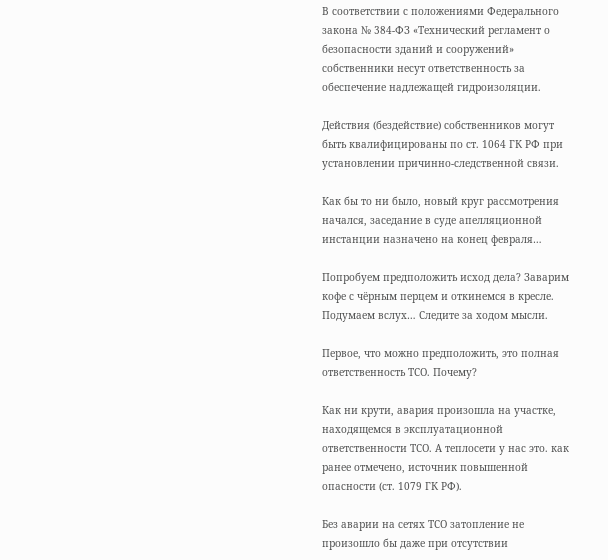В соответствии с положениями Федерального закона № 384-ФЗ «Технический регламент о безопасности зданий и сооружений» собственники несут ответственность за обеспечение надлежащей гидроизоляции.

Действия (бездействие) собственников могут быть квалифицированы по ст. 1064 ГК РФ при установлении причинно-следственной связи.

Как бы то ни было, новый круг рассмотрения начался, заседание в суде апелляционной инстанции назначено на конец февраля…

Попробуем предположить исход дела? Заварим кофе с чёрным перцем и откинемся в кресле. Подумаем вслух… Следите за ходом мысли.

Первое, что можно предположить, это полная ответственность ТСО. Почему?

Как ни крути, авария произошла на участке, находящемся в эксплуатационной ответственности ТСО. А теплосети у нас это. как ранее отмечено, источник повышенной опасности (ст. 1079 ГК РФ).

Без аварии на сетях ТСО затопление не произошло бы даже при отсутствии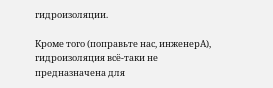гидроизоляции.

Кроме того (поправьте нас, инженерА), гидроизоляция всё-таки не предназначена для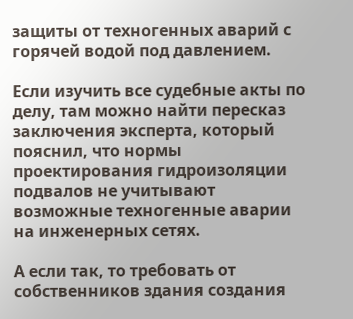защиты от техногенных аварий с горячей водой под давлением.

Если изучить все судебные акты по делу, там можно найти пересказ заключения эксперта, который пояснил, что нормы проектирования гидроизоляции подвалов не учитывают возможные техногенные аварии на инженерных сетях.

А если так, то требовать от собственников здания создания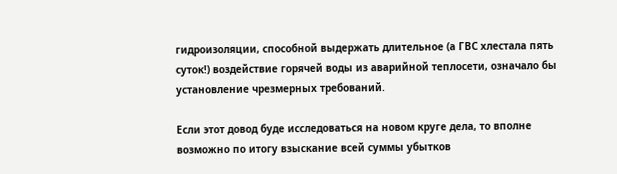гидроизоляции, способной выдержать длительное (а ГВС хлестала пять суток!) воздействие горячей воды из аварийной теплосети, означало бы установление чрезмерных требований.

Если этот довод буде исследоваться на новом круге дела, то вполне возможно по итогу взыскание всей суммы убытков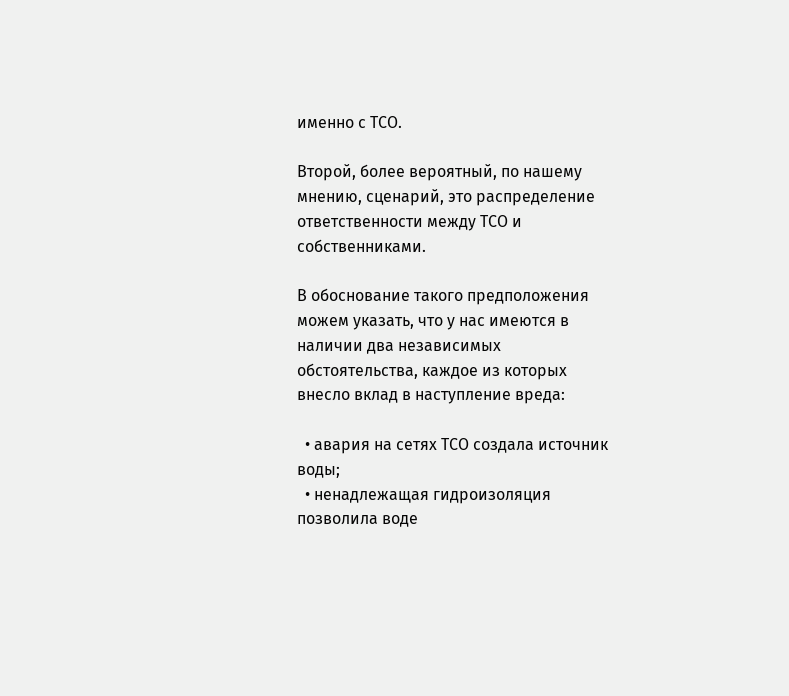именно с ТСО.

Второй, более вероятный, по нашему мнению, сценарий, это распределение ответственности между ТСО и собственниками.

В обоснование такого предположения можем указать, что у нас имеются в наличии два независимых обстоятельства, каждое из которых внесло вклад в наступление вреда:

  • авария на сетях ТСО создала источник воды;
  • ненадлежащая гидроизоляция позволила воде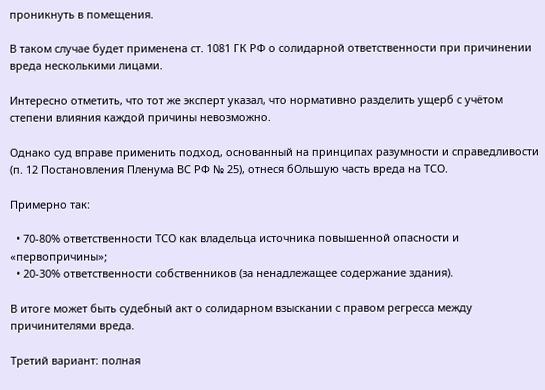проникнуть в помещения.

В таком случае будет применена ст. 1081 ГК РФ о солидарной ответственности при причинении вреда несколькими лицами.

Интересно отметить, что тот же эксперт указал, что нормативно разделить ущерб с учётом степени влияния каждой причины невозможно.

Однако суд вправе применить подход, основанный на принципах разумности и справедливости (п. 12 Постановления Пленума ВС РФ № 25), отнеся бОльшую часть вреда на ТСО.

Примерно так:

  • 70-80% ответственности ТСО как владельца источника повышенной опасности и «первопричины»;
  • 20-30% ответственности собственников (за ненадлежащее содержание здания).

В итоге может быть судебный акт о солидарном взыскании с правом регресса между причинителями вреда.

Третий вариант: полная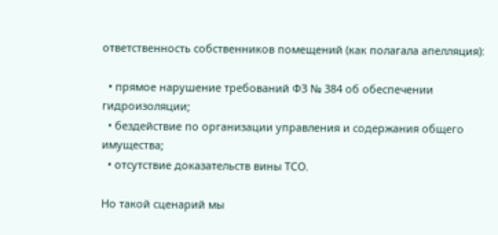ответственность собственников помещений (как полагала апелляция):

  • прямое нарушение требований ФЗ № 384 об обеспечении гидроизоляции;
  • бездействие по организации управления и содержания общего имущества;
  • отсутствие доказательств вины ТСО.

Но такой сценарий мы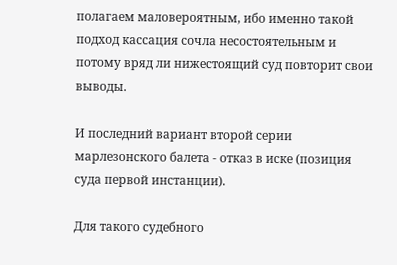полагаем маловероятным, ибо именно такой подход кассация сочла несостоятельным и потому вряд ли нижестоящий суд повторит свои выводы.

И последний вариант второй серии марлезонского балета - отказ в иске (позиция суда первой инстанции).

Для такого судебного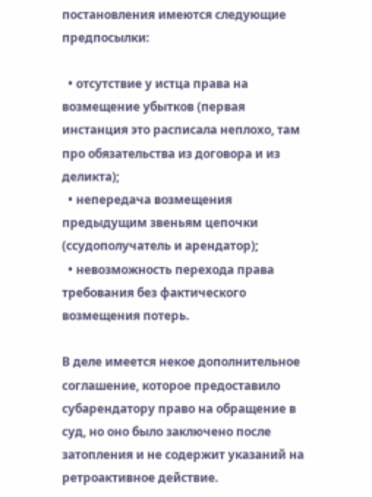постановления имеются следующие предпосылки:

  • отсутствие у истца права на возмещение убытков (первая инстанция это расписала неплохо, там про обязательства из договора и из деликта);
  • непередача возмещения предыдущим звеньям цепочки (ссудополучатель и арендатор);
  • невозможность перехода права требования без фактического возмещения потерь.

В деле имеется некое дополнительное соглашение, которое предоставило субарендатору право на обращение в суд, но оно было заключено после затопления и не содержит указаний на ретроактивное действие.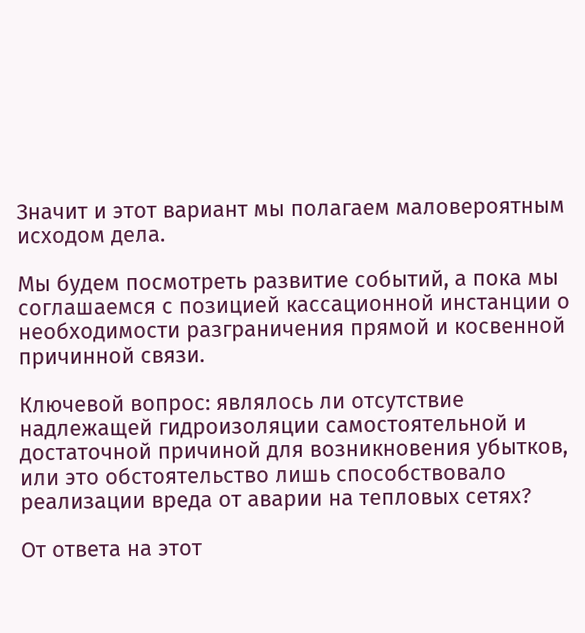Значит и этот вариант мы полагаем маловероятным исходом дела.

Мы будем посмотреть развитие событий, а пока мы соглашаемся с позицией кассационной инстанции о необходимости разграничения прямой и косвенной причинной связи.

Ключевой вопрос: являлось ли отсутствие надлежащей гидроизоляции самостоятельной и достаточной причиной для возникновения убытков, или это обстоятельство лишь способствовало реализации вреда от аварии на тепловых сетях?

От ответа на этот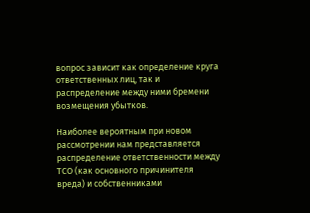вопрос зависит как определение круга ответственных лиц, так и распределение между ними бремени возмещения убытков.

Наиболее вероятным при новом рассмотрении нам представляется распределение ответственности между ТСО (как основного причинителя вреда) и собственниками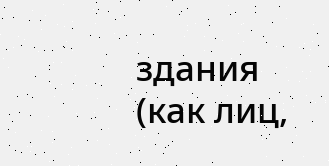здания (как лиц,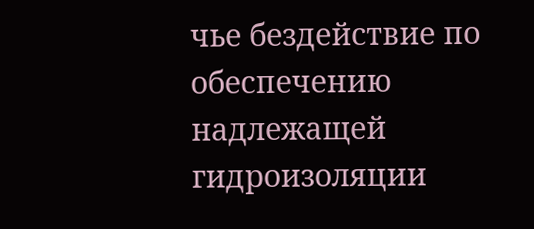чье бездействие по обеспечению надлежащей гидроизоляции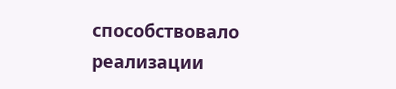способствовало реализации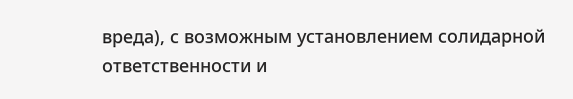вреда), с возможным установлением солидарной ответственности и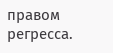правом регресса.